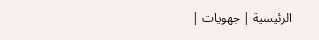الرئيسية | جهويات |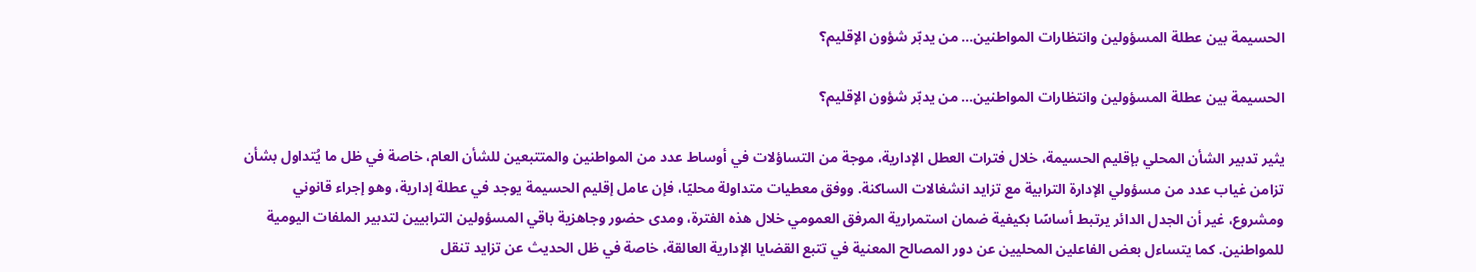الحسيمة بين عطلة المسؤولين وانتظارات المواطنين… من يدبّر شؤون الإقليم؟

الحسيمة بين عطلة المسؤولين وانتظارات المواطنين… من يدبّر شؤون الإقليم؟

يثير تدبير الشأن المحلي بإقليم الحسيمة، خلال فترات العطل الإدارية، موجة من التساؤلات في أوساط عدد من المواطنين والمتتبعين للشأن العام، خاصة في ظل ما يُتداول بشأن تزامن غياب عدد من مسؤولي الإدارة الترابية مع تزايد انشغالات الساكنة. ووفق معطيات متداولة محليًا، فإن عامل إقليم الحسيمة يوجد في عطلة إدارية، وهو إجراء قانوني ومشروع، غير أن الجدل الدائر يرتبط أساسًا بكيفية ضمان استمرارية المرفق العمومي خلال هذه الفترة، ومدى حضور وجاهزية باقي المسؤولين الترابيين لتدبير الملفات اليومية للمواطنين. كما يتساءل بعض الفاعلين المحليين عن دور المصالح المعنية في تتبع القضايا الإدارية العالقة، خاصة في ظل الحديث عن تزايد تنقل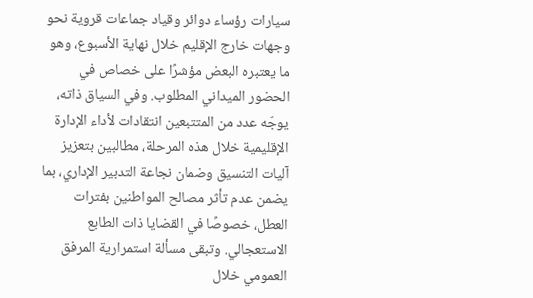سيارات رؤساء دوائر وقياد جماعات قروية نحو وجهات خارج الإقليم خلال نهاية الأسبوع، وهو ما يعتبره البعض مؤشرًا على خصاص في الحضور الميداني المطلوب. وفي السياق ذاته، يوجّه عدد من المتتبعين انتقادات لأداء الإدارة الإقليمية خلال هذه المرحلة، مطالبين بتعزيز آليات التنسيق وضمان نجاعة التدبير الإداري، بما يضمن عدم تأثر مصالح المواطنين بفترات العطل، خصوصًا في القضايا ذات الطابع الاستعجالي. وتبقى مسألة استمرارية المرفق العمومي خلال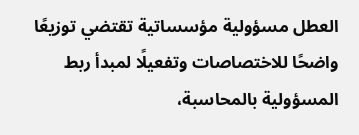العطل مسؤولية مؤسساتية تقتضي توزيعًا واضحًا للاختصاصات وتفعيلًا لمبدأ ربط المسؤولية بالمحاسبة،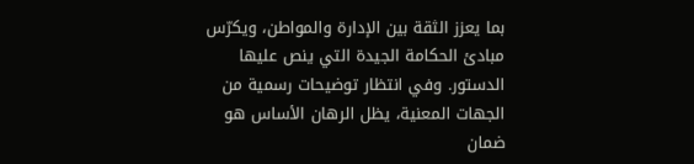بما يعزز الثقة بين الإدارة والمواطن، ويكرّس مبادئ الحكامة الجيدة التي ينص عليها الدستور. وفي انتظار توضيحات رسمية من الجهات المعنية، يظل الرهان الأساس هو ضمان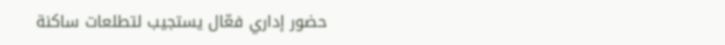حضور إداري فعّال يستجيب لتطلعات ساكنة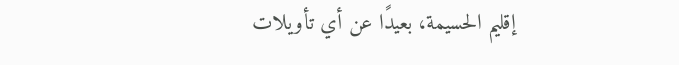إقليم الحسيمة، بعيدًا عن أي تأويلات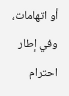أو اتهامات، وفي إطار احترام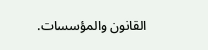القانون والمؤسسات.